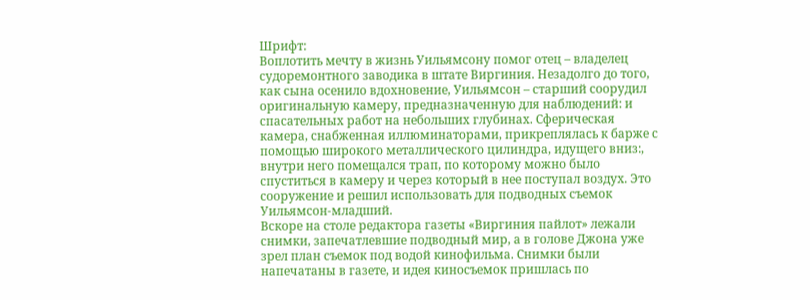Шрифт:
Воплотить мечту в жизнь Уильямсону помог отец – владелец судоремонтного заводика в штате Виргиния. Незадолго до того, как сына осенило вдохновение, Уильямсон – старший соорудил оригинальную камеру, предназначенную для наблюдений: и спасательных работ на небольших глубинах. Сферическая камера, снабженная иллюминаторами, прикреплялась к барже с помощью широкого металлического цилиндра, идущего вниз:, внутри него помещался трап, по которому можно было спуститься в камеру и через который в нее поступал воздух. Это сооружение и решил использовать для подводных съемок Уильямсон-младший.
Вскоре на столе редактора газеты «Виргиния пайлот» лежали снимки, запечатлевшие подводный мир, а в голове Джона уже зрел план съемок под водой кинофильма. Снимки были напечатаны в газете, и идея киносъемок пришлась по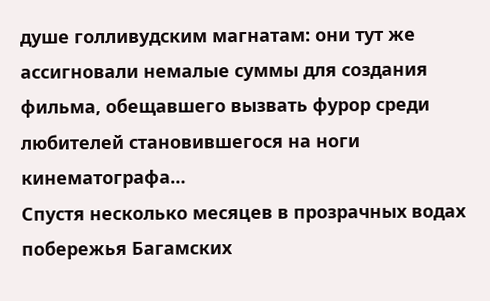душе голливудским магнатам: они тут же ассигновали немалые суммы для создания фильма, обещавшего вызвать фурор среди любителей становившегося на ноги кинематографа…
Спустя несколько месяцев в прозрачных водах побережья Багамских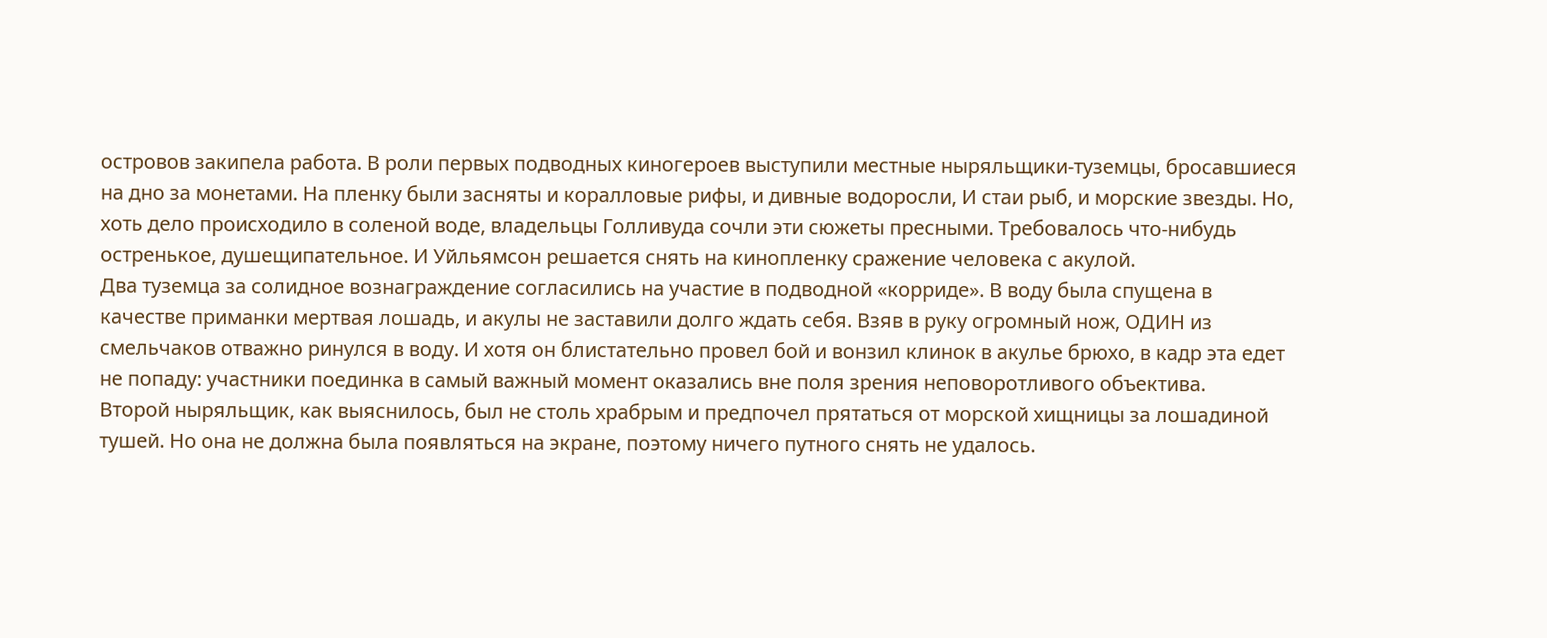островов закипела работа. В роли первых подводных киногероев выступили местные ныряльщики-туземцы, бросавшиеся на дно за монетами. На пленку были засняты и коралловые рифы, и дивные водоросли, И стаи рыб, и морские звезды. Но, хоть дело происходило в соленой воде, владельцы Голливуда сочли эти сюжеты пресными. Требовалось что-нибудь остренькое, душещипательное. И Уйльямсон решается снять на кинопленку сражение человека с акулой.
Два туземца за солидное вознаграждение согласились на участие в подводной «корриде». В воду была спущена в качестве приманки мертвая лошадь, и акулы не заставили долго ждать себя. Взяв в руку огромный нож, ОДИН из смельчаков отважно ринулся в воду. И хотя он блистательно провел бой и вонзил клинок в акулье брюхо, в кадр эта едет не попаду: участники поединка в самый важный момент оказались вне поля зрения неповоротливого объектива.
Второй ныряльщик, как выяснилось, был не столь храбрым и предпочел прятаться от морской хищницы за лошадиной тушей. Но она не должна была появляться на экране, поэтому ничего путного снять не удалось.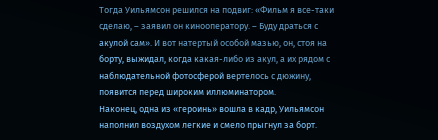Тогда Уильямсон решился на подвиг: «Фильм я все-таки сделаю, – заявил он кинооператору. – Буду драться с акулой сам». И вот натертый особой мазью, он, стоя на борту, выжидал, когда какая-либо из акул, а их рядом с наблюдательной фотосферой вертелось с дюжину, появится перед широким иллюминатором.
Наконец, одна из «героинь» вошла в кадр, Уильямсон наполнил воздухом легкие и смело прыгнул за борт.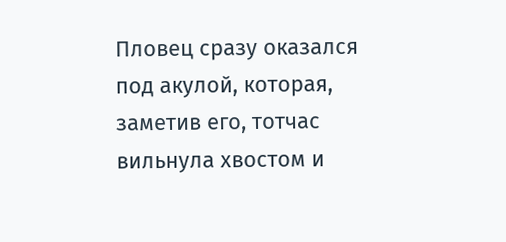Пловец сразу оказался под акулой, которая, заметив его, тотчас вильнула хвостом и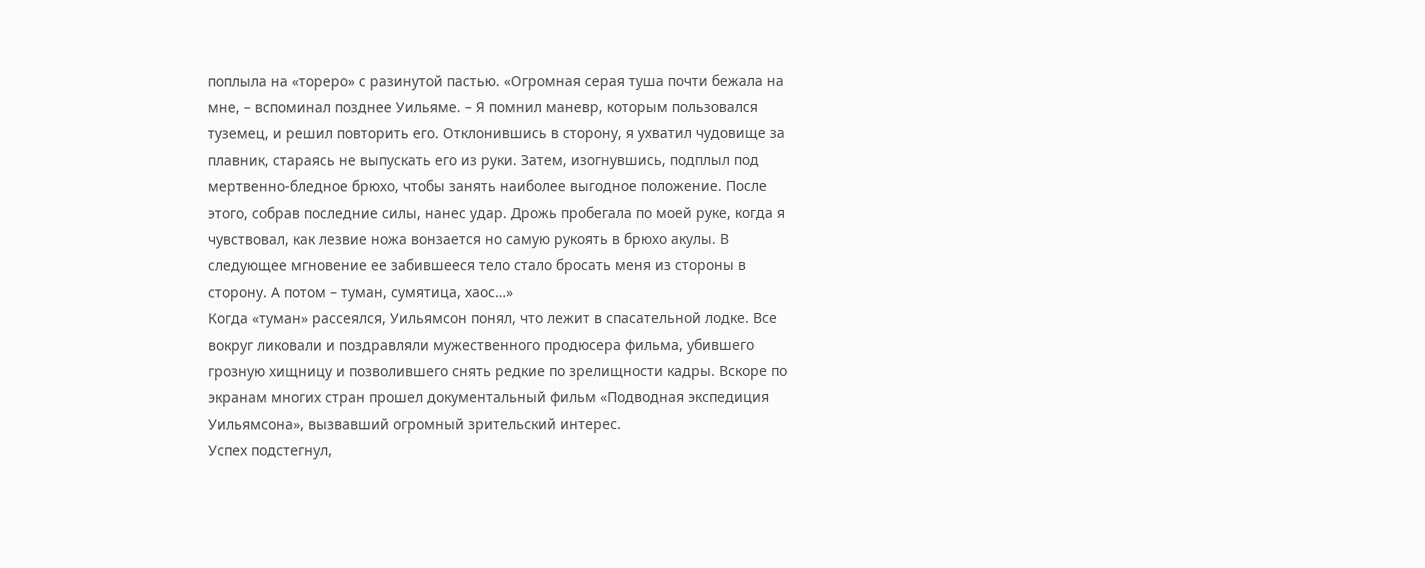поплыла на «тореро» с разинутой пастью. «Огромная серая туша почти бежала на мне, – вспоминал позднее Уильяме. – Я помнил маневр, которым пользовался туземец, и решил повторить его. Отклонившись в сторону, я ухватил чудовище за плавник, стараясь не выпускать его из руки. Затем, изогнувшись, подплыл под мертвенно-бледное брюхо, чтобы занять наиболее выгодное положение. После этого, собрав последние силы, нанес удар. Дрожь пробегала по моей руке, когда я чувствовал, как лезвие ножа вонзается но самую рукоять в брюхо акулы. В следующее мгновение ее забившееся тело стало бросать меня из стороны в сторону. А потом – туман, сумятица, хаос…»
Когда «туман» рассеялся, Уильямсон понял, что лежит в спасательной лодке. Все вокруг ликовали и поздравляли мужественного продюсера фильма, убившего грозную хищницу и позволившего снять редкие по зрелищности кадры. Вскоре по экранам многих стран прошел документальный фильм «Подводная экспедиция Уильямсона», вызвавший огромный зрительский интерес.
Успех подстегнул,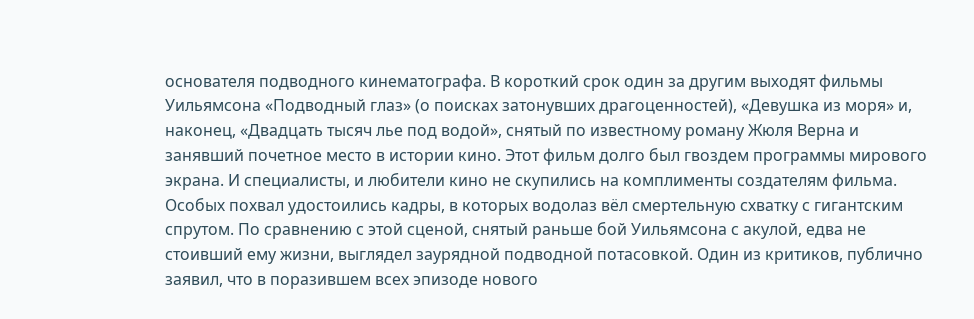основателя подводного кинематографа. В короткий срок один за другим выходят фильмы Уильямсона «Подводный глаз» (о поисках затонувших драгоценностей), «Девушка из моря» и, наконец, «Двадцать тысяч лье под водой», снятый по известному роману Жюля Верна и занявший почетное место в истории кино. Этот фильм долго был гвоздем программы мирового экрана. И специалисты, и любители кино не скупились на комплименты создателям фильма. Особых похвал удостоились кадры, в которых водолаз вёл смертельную схватку с гигантским спрутом. По сравнению с этой сценой, снятый раньше бой Уильямсона с акулой, едва не стоивший ему жизни, выглядел заурядной подводной потасовкой. Один из критиков, публично заявил, что в поразившем всех эпизоде нового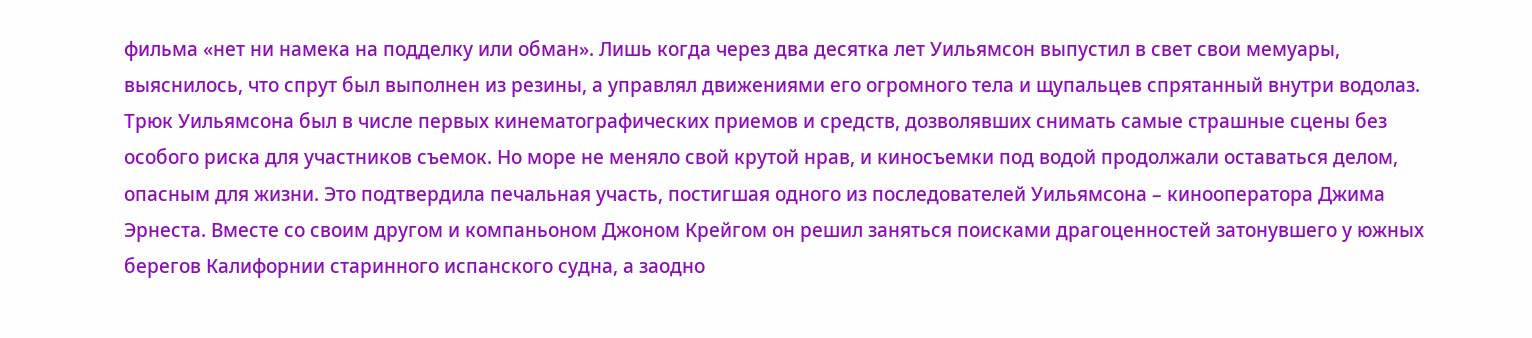фильма «нет ни намека на подделку или обман». Лишь когда через два десятка лет Уильямсон выпустил в свет свои мемуары, выяснилось, что спрут был выполнен из резины, а управлял движениями его огромного тела и щупальцев спрятанный внутри водолаз.
Трюк Уильямсона был в числе первых кинематографических приемов и средств, дозволявших снимать самые страшные сцены без особого риска для участников съемок. Но море не меняло свой крутой нрав, и киносъемки под водой продолжали оставаться делом, опасным для жизни. Это подтвердила печальная участь, постигшая одного из последователей Уильямсона – кинооператора Джима Эрнеста. Вместе со своим другом и компаньоном Джоном Крейгом он решил заняться поисками драгоценностей затонувшего у южных берегов Калифорнии старинного испанского судна, а заодно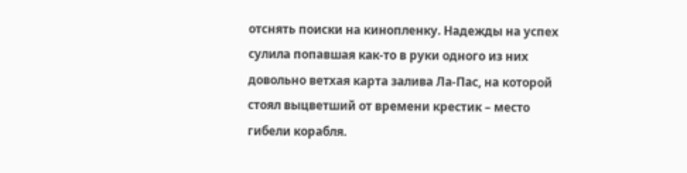отснять поиски на кинопленку. Надежды на успех сулила попавшая как-то в руки одного из них довольно ветхая карта залива Ла-Пас, на которой стоял выцветший от времени крестик – место гибели корабля.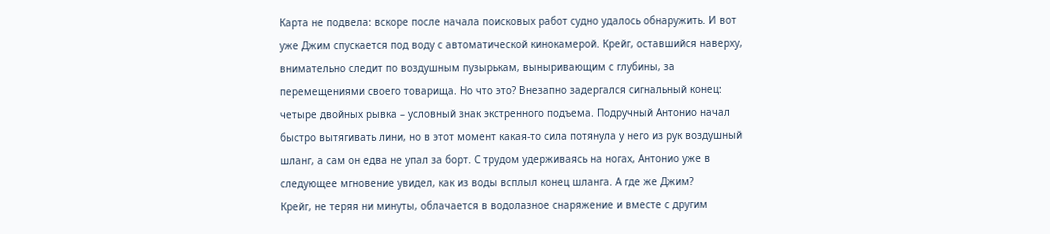Карта не подвела: вскоре после начала поисковых работ судно удалось обнаружить. И вот уже Джим спускается под воду с автоматической кинокамерой. Крейг, оставшийся наверху, внимательно следит по воздушным пузырькам, выныривающим с глубины, за перемещениями своего товарища. Но что это? Внезапно задергался сигнальный конец: четыре двойных рывка – условный знак экстренного подъема. Подручный Антонио начал быстро вытягивать лини, но в этот момент какая-то сила потянула у него из рук воздушный шланг, а сам он едва не упал за борт. С трудом удерживаясь на ногах, Антонио уже в следующее мгновение увидел, как из воды всплыл конец шланга. А где же Джим?
Крейг, не теряя ни минуты, облачается в водолазное снаряжение и вместе с другим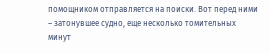помощником отправляется на поиски. Вот перед ними – затонувшее судно, еще несколько томительных минут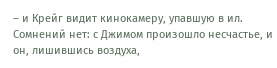– и Крейг видит кинокамеру, упавшую в ил. Сомнений нет: с Джимом произошло несчастье, и он, лишившись воздуха,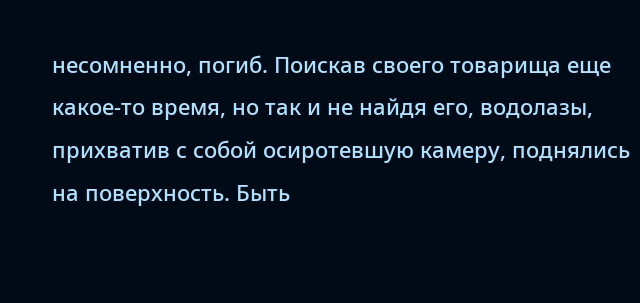несомненно, погиб. Поискав своего товарища еще какое-то время, но так и не найдя его, водолазы, прихватив с собой осиротевшую камеру, поднялись на поверхность. Быть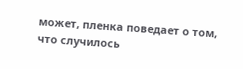может, пленка поведает о том, что случилось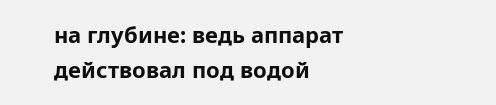на глубине: ведь аппарат действовал под водой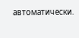автоматически.